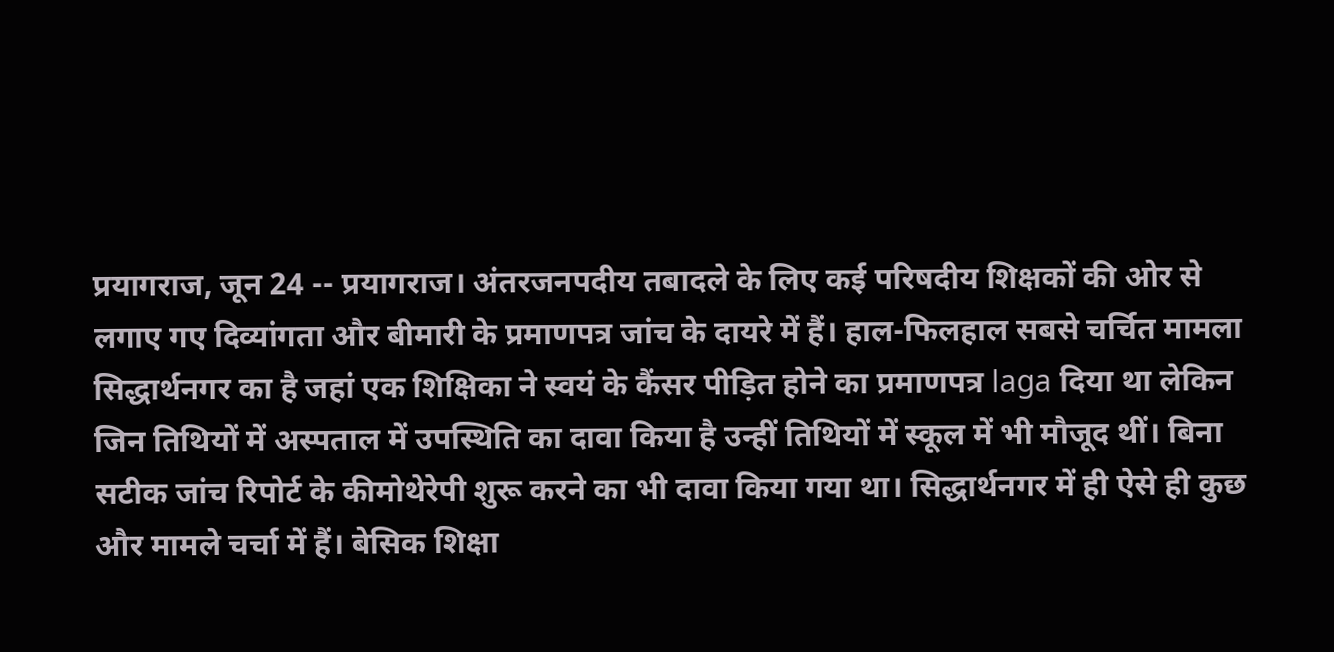प्रयागराज, जून 24 -- प्रयागराज। अंतरजनपदीय तबादले के लिए कई परिषदीय शिक्षकों की ओर से लगाए गए दिव्यांगता और बीमारी के प्रमाणपत्र जांच के दायरे में हैं। हाल-फिलहाल सबसे चर्चित मामला सिद्धार्थनगर का है जहां एक शिक्षिका ने स्वयं के कैंसर पीड़ित होने का प्रमाणपत्र laga दिया था लेकिन जिन तिथियों में अस्पताल में उपस्थिति का दावा किया है उन्हीं तिथियों में स्कूल में भी मौजूद थीं। बिना सटीक जांच रिपोर्ट के कीमोथेरेपी शुरू करने का भी दावा किया गया था। सिद्धार्थनगर में ही ऐसे ही कुछ और मामले चर्चा में हैं। बेसिक शिक्षा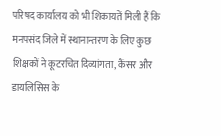परिषद कार्यालय को भी शिकायतें मिली हैं कि मनपसंद जिले में स्थानान्तरण के लिए कुछ शिक्षकों ने कूटरचित दिव्यांगता, कैंसर और डायलिसिस के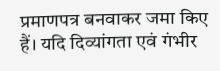प्रमाणपत्र बनवाकर जमा किए हैं। यदि दिव्यांगता एवं गंभीर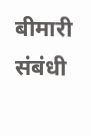बीमारी संबंधी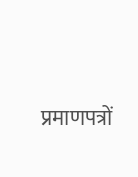प्रमाणपत्रों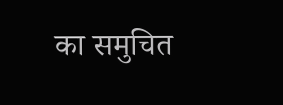का समुचित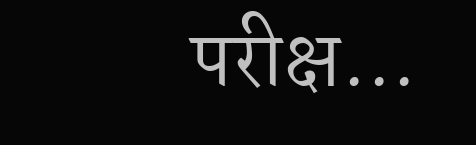परीक्ष...